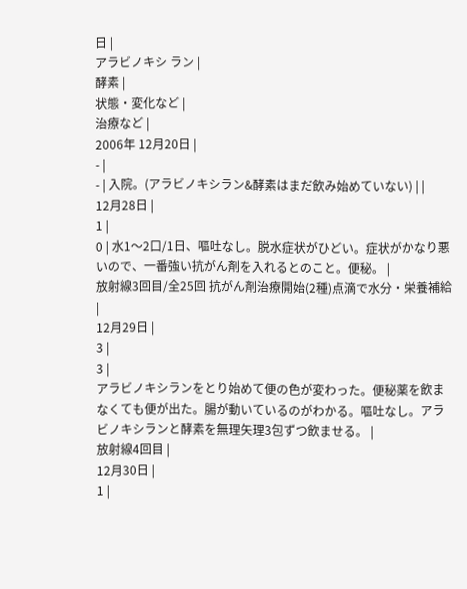日 |
アラビノキシ ラン |
酵素 |
状態・変化など |
治療など |
2006年 12月20日 |
- |
- | 入院。(アラビノキシラン&酵素はまだ飲み始めていない) | |
12月28日 |
1 |
0 | 水1〜2口/1日、嘔吐なし。脱水症状がひどい。症状がかなり悪いので、一番強い抗がん剤を入れるとのこと。便秘。 |
放射線3回目/全25回 抗がん剤治療開始(2種)点滴で水分・栄養補給 |
12月29日 |
3 |
3 |
アラビノキシランをとり始めて便の色が変わった。便秘薬を飲まなくても便が出た。腸が動いているのがわかる。嘔吐なし。アラビノキシランと酵素を無理矢理3包ずつ飲ませる。 |
放射線4回目 |
12月30日 |
1 |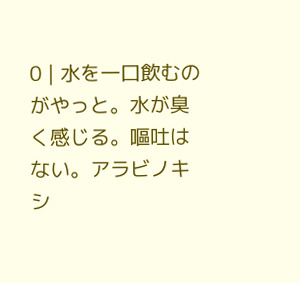0 | 水を一口飲むのがやっと。水が臭く感じる。嘔吐はない。アラビノキシ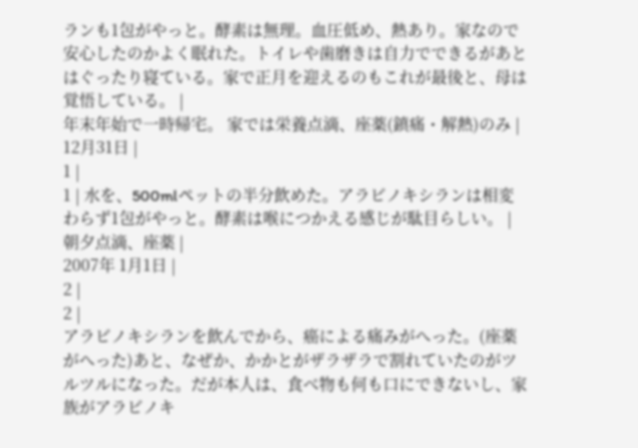ランも1包がやっと。酵素は無理。血圧低め、熱あり。家なので安心したのかよく眠れた。トイレや歯磨きは自力でできるがあとはぐったり寝ている。家で正月を迎えるのもこれが最後と、母は覚悟している。 |
年末年始で一時帰宅。 家では栄養点滴、座薬(鎮痛・解熱)のみ |
12月31日 |
1 |
1 | 水を、500mlペットの半分飲めた。アラビノキシランは相変わらず1包がやっと。酵素は喉につかえる感じが駄目らしい。 |
朝夕点滴、座薬 |
2007年 1月1日 |
2 |
2 |
アラビノキシランを飲んでから、癌による痛みがへった。(座薬がへった)あと、なぜか、かかとがザラザラで割れていたのがツルツルになった。だが本人は、食べ物も何も口にできないし、家族がアラビノキ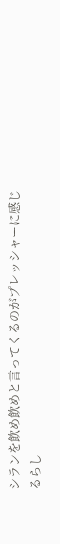シランを飲め飲めと言ってくるのがプレッシャーに感じるらし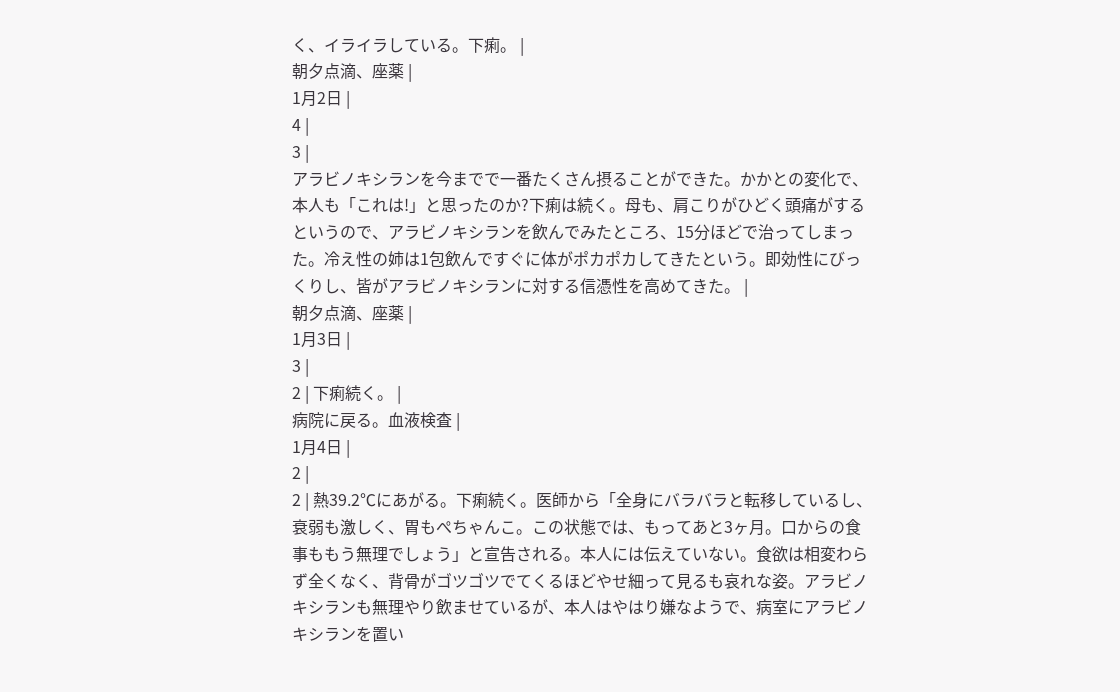く、イライラしている。下痢。 |
朝夕点滴、座薬 |
1月2日 |
4 |
3 |
アラビノキシランを今までで一番たくさん摂ることができた。かかとの変化で、本人も「これは!」と思ったのか?下痢は続く。母も、肩こりがひどく頭痛がするというので、アラビノキシランを飲んでみたところ、15分ほどで治ってしまった。冷え性の姉は1包飲んですぐに体がポカポカしてきたという。即効性にびっくりし、皆がアラビノキシランに対する信憑性を高めてきた。 |
朝夕点滴、座薬 |
1月3日 |
3 |
2 | 下痢続く。 |
病院に戻る。血液検査 |
1月4日 |
2 |
2 | 熱39.2℃にあがる。下痢続く。医師から「全身にバラバラと転移しているし、衰弱も激しく、胃もぺちゃんこ。この状態では、もってあと3ヶ月。口からの食事ももう無理でしょう」と宣告される。本人には伝えていない。食欲は相変わらず全くなく、背骨がゴツゴツでてくるほどやせ細って見るも哀れな姿。アラビノキシランも無理やり飲ませているが、本人はやはり嫌なようで、病室にアラビノキシランを置い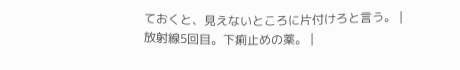ておくと、見えないところに片付けろと言う。 |
放射線5回目。下痢止めの薬。 |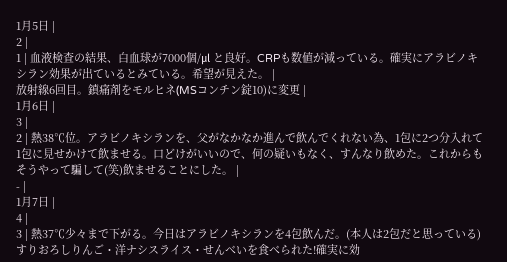1月5日 |
2 |
1 | 血液検査の結果、白血球が7000個/μl と良好。CRPも数値が減っている。確実にアラビノキシラン効果が出ているとみている。希望が見えた。 |
放射線6回目。鎮痛剤をモルヒネ(MSコンチン錠10)に変更 |
1月6日 |
3 |
2 | 熱38℃位。アラビノキシランを、父がなかなか進んで飲んでくれない為、1包に2つ分入れて1包に見せかけて飲ませる。口どけがいいので、何の疑いもなく、すんなり飲めた。これからもそうやって騙して(笑)飲ませることにした。 |
- |
1月7日 |
4 |
3 | 熱37℃少々まで下がる。今日はアラビノキシランを4包飲んだ。(本人は2包だと思っている)すりおろしりんご・洋ナシスライス・せんべいを食べられた!確実に効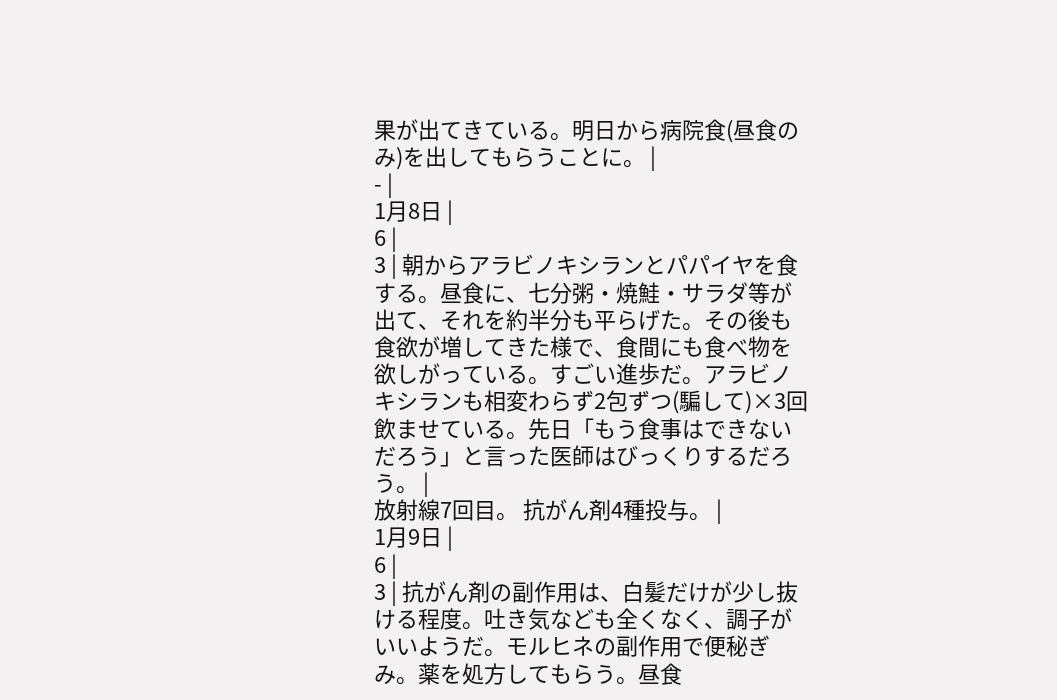果が出てきている。明日から病院食(昼食のみ)を出してもらうことに。 |
- |
1月8日 |
6 |
3 | 朝からアラビノキシランとパパイヤを食する。昼食に、七分粥・焼鮭・サラダ等が出て、それを約半分も平らげた。その後も食欲が増してきた様で、食間にも食べ物を欲しがっている。すごい進歩だ。アラビノキシランも相変わらず2包ずつ(騙して)×3回飲ませている。先日「もう食事はできないだろう」と言った医師はびっくりするだろう。 |
放射線7回目。 抗がん剤4種投与。 |
1月9日 |
6 |
3 | 抗がん剤の副作用は、白髪だけが少し抜ける程度。吐き気なども全くなく、調子がいいようだ。モルヒネの副作用で便秘ぎみ。薬を処方してもらう。昼食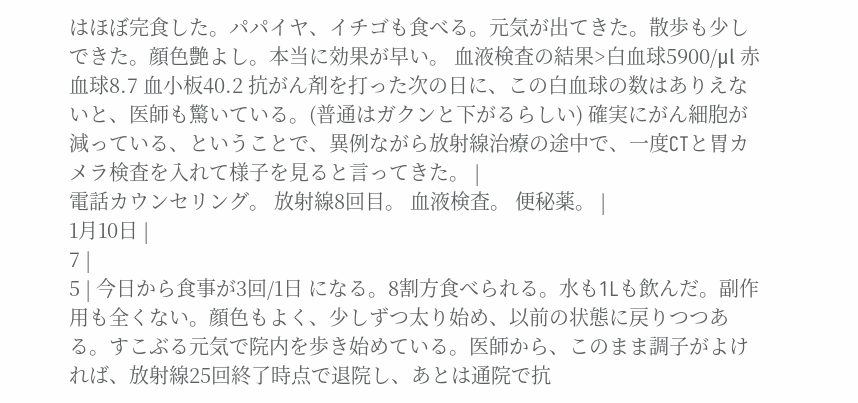はほぼ完食した。パパイヤ、イチゴも食べる。元気が出てきた。散歩も少しできた。顔色艶よし。本当に効果が早い。 血液検査の結果>白血球5900/μl 赤血球8.7 血小板40.2 抗がん剤を打った次の日に、この白血球の数はありえないと、医師も驚いている。(普通はガクンと下がるらしい) 確実にがん細胞が減っている、ということで、異例ながら放射線治療の途中で、一度CTと胃カメラ検査を入れて様子を見ると言ってきた。 |
電話カウンセリング。 放射線8回目。 血液検査。 便秘薬。 |
1月10日 |
7 |
5 | 今日から食事が3回/1日 になる。8割方食べられる。水も1Lも飲んだ。副作用も全くない。顔色もよく、少しずつ太り始め、以前の状態に戻りつつある。すこぶる元気で院内を歩き始めている。医師から、このまま調子がよければ、放射線25回終了時点で退院し、あとは通院で抗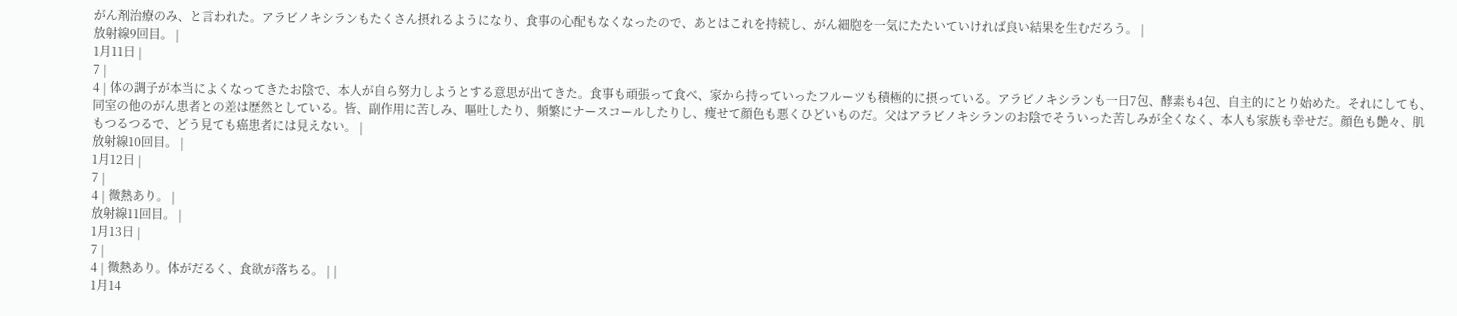がん剤治療のみ、と言われた。アラビノキシランもたくさん摂れるようになり、食事の心配もなくなったので、あとはこれを持続し、がん細胞を一気にたたいていければ良い結果を生むだろう。 |
放射線9回目。 |
1月11日 |
7 |
4 | 体の調子が本当によくなってきたお陰で、本人が自ら努力しようとする意思が出てきた。食事も頑張って食べ、家から持っていったフルーツも積極的に摂っている。アラビノキシランも一日7包、酵素も4包、自主的にとり始めた。それにしても、同室の他のがん患者との差は歴然としている。皆、副作用に苦しみ、嘔吐したり、頻繁にナースコールしたりし、痩せて顔色も悪くひどいものだ。父はアラビノキシランのお陰でそういった苦しみが全くなく、本人も家族も幸せだ。顔色も艶々、肌もつるつるで、どう見ても癌患者には見えない。 |
放射線10回目。 |
1月12日 |
7 |
4 | 微熱あり。 |
放射線11回目。 |
1月13日 |
7 |
4 | 微熱あり。体がだるく、食欲が落ちる。 | |
1月14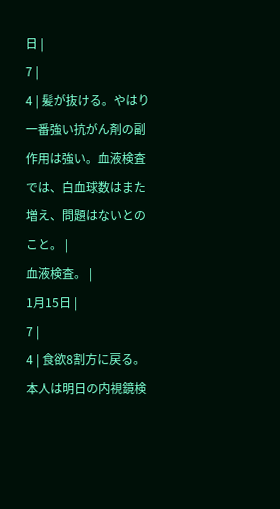日 |
7 |
4 | 髪が抜ける。やはり一番強い抗がん剤の副作用は強い。血液検査では、白血球数はまた増え、問題はないとのこと。 |
血液検査。 |
1月15日 |
7 |
4 | 食欲8割方に戻る。本人は明日の内視鏡検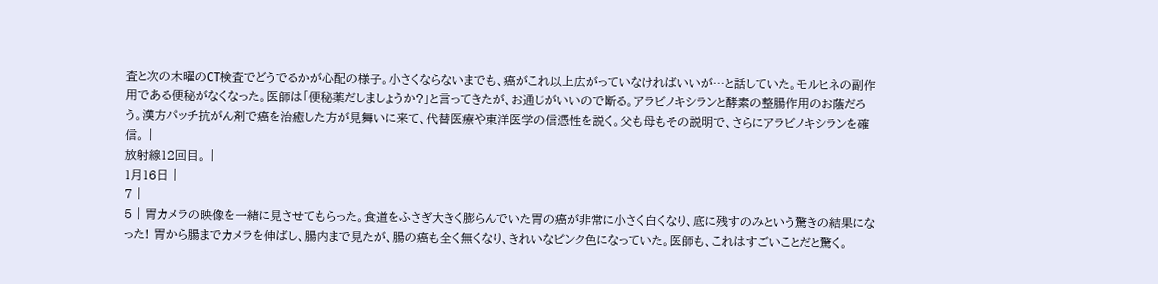査と次の木曜のCT検査でどうでるかが心配の様子。小さくならないまでも、癌がこれ以上広がっていなければいいが…と話していた。モルヒネの副作用である便秘がなくなった。医師は「便秘薬だしましょうか?」と言ってきたが、お通じがいいので断る。アラビノキシランと酵素の整腸作用のお蔭だろう。漢方パッチ抗がん剤で癌を治癒した方が見舞いに来て、代替医療や東洋医学の信憑性を説く。父も母もその説明で、さらにアラビノキシランを確信。 |
放射線12回目。 |
1月16日 |
7 |
5 | 胃カメラの映像を一緒に見させてもらった。食道をふさぎ大きく膨らんでいた胃の癌が非常に小さく白くなり、底に残すのみという驚きの結果になった! 胃から腸までカメラを伸ばし、腸内まで見たが、腸の癌も全く無くなり、きれいなピンク色になっていた。医師も、これはすごいことだと驚く。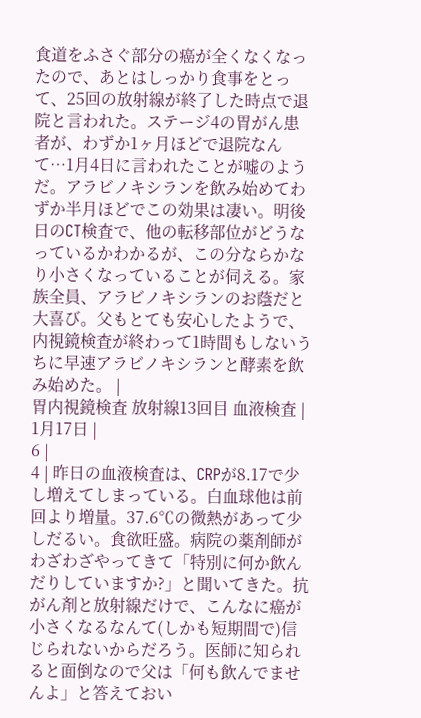食道をふさぐ部分の癌が全くなくなったので、あとはしっかり食事をとって、25回の放射線が終了した時点で退院と言われた。ステージ4の胃がん患者が、わずか1ヶ月ほどで退院なんて…1月4日に言われたことが嘘のようだ。アラビノキシランを飲み始めてわずか半月ほどでこの効果は凄い。明後日のCT検査で、他の転移部位がどうなっているかわかるが、この分ならかなり小さくなっていることが伺える。家族全員、アラビノキシランのお蔭だと大喜び。父もとても安心したようで、内視鏡検査が終わって1時間もしないうちに早速アラビノキシランと酵素を飲み始めた。 |
胃内視鏡検査 放射線13回目 血液検査 |
1月17日 |
6 |
4 | 昨日の血液検査は、CRPが8.17で少し増えてしまっている。白血球他は前回より増量。37.6℃の微熱があって少しだるい。食欲旺盛。病院の薬剤師がわざわざやってきて「特別に何か飲んだりしていますか?」と聞いてきた。抗がん剤と放射線だけで、こんなに癌が小さくなるなんて(しかも短期間で)信じられないからだろう。医師に知られると面倒なので父は「何も飲んでませんよ」と答えておい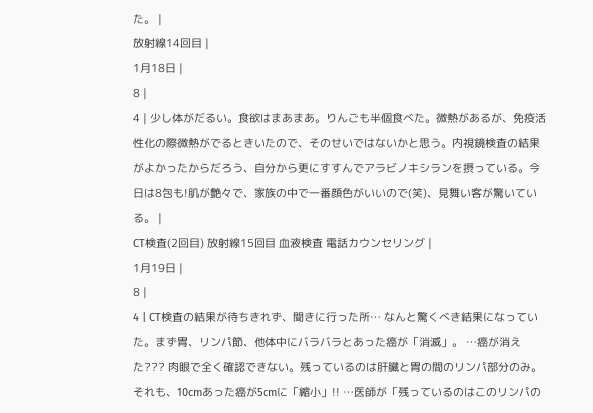た。 |
放射線14回目 |
1月18日 |
8 |
4 | 少し体がだるい。食欲はまあまあ。りんごも半個食べた。微熱があるが、免疫活性化の際微熱がでるときいたので、そのせいではないかと思う。内視鏡検査の結果がよかったからだろう、自分から更にすすんでアラビノキシランを摂っている。今日は8包も!肌が艶々で、家族の中で一番顔色がいいので(笑)、見舞い客が驚いている。 |
CT検査(2回目) 放射線15回目 血液検査 電話カウンセリング |
1月19日 |
8 |
4 | CT検査の結果が待ちきれず、聞きに行った所… なんと驚くべき結果になっていた。まず胃、リンパ節、他体中にバラバラとあった癌が「消滅」。 …癌が消えた??? 肉眼で全く確認できない。残っているのは肝臓と胃の間のリンパ部分のみ。それも、10cmあった癌が5cmに「縮小」!! …医師が「残っているのはこのリンパの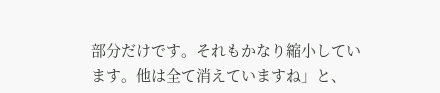部分だけです。それもかなり縮小しています。他は全て消えていますね」と、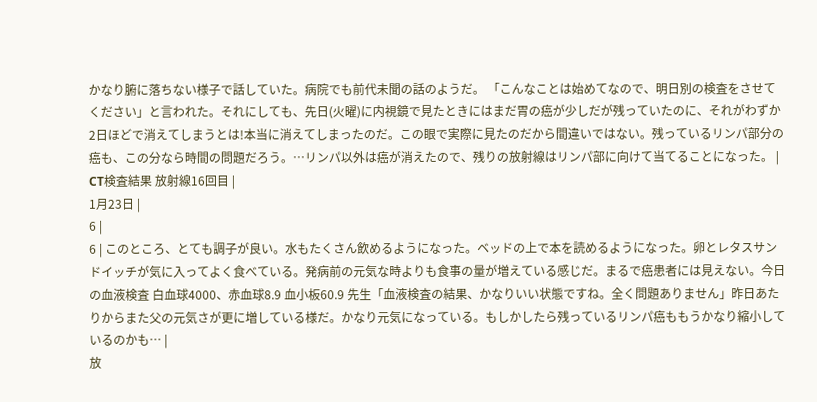かなり腑に落ちない様子で話していた。病院でも前代未聞の話のようだ。 「こんなことは始めてなので、明日別の検査をさせてください」と言われた。それにしても、先日(火曜)に内視鏡で見たときにはまだ胃の癌が少しだが残っていたのに、それがわずか2日ほどで消えてしまうとは!本当に消えてしまったのだ。この眼で実際に見たのだから間違いではない。残っているリンパ部分の癌も、この分なら時間の問題だろう。…リンパ以外は癌が消えたので、残りの放射線はリンパ部に向けて当てることになった。 |
CT検査結果 放射線16回目 |
1月23日 |
6 |
6 | このところ、とても調子が良い。水もたくさん飲めるようになった。ベッドの上で本を読めるようになった。卵とレタスサンドイッチが気に入ってよく食べている。発病前の元気な時よりも食事の量が増えている感じだ。まるで癌患者には見えない。今日の血液検査 白血球4000、赤血球8.9 血小板60.9 先生「血液検査の結果、かなりいい状態ですね。全く問題ありません」昨日あたりからまた父の元気さが更に増している様だ。かなり元気になっている。もしかしたら残っているリンパ癌ももうかなり縮小しているのかも… |
放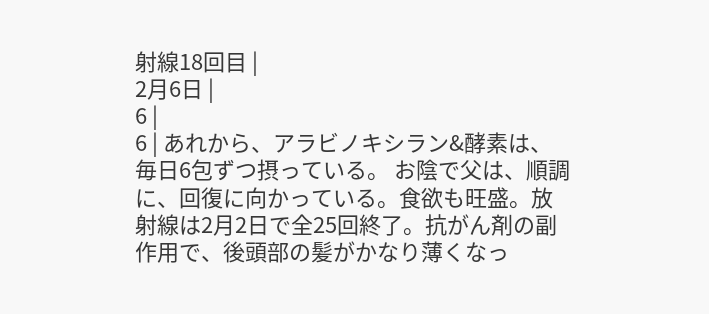射線18回目 |
2月6日 |
6 |
6 | あれから、アラビノキシラン&酵素は、毎日6包ずつ摂っている。 お陰で父は、順調に、回復に向かっている。食欲も旺盛。放射線は2月2日で全25回終了。抗がん剤の副作用で、後頭部の髪がかなり薄くなっ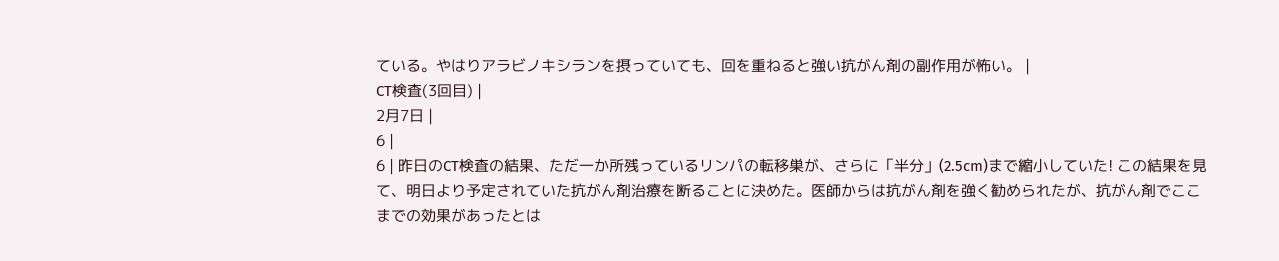ている。やはりアラビノキシランを摂っていても、回を重ねると強い抗がん剤の副作用が怖い。 |
CT検査(3回目) |
2月7日 |
6 |
6 | 昨日のCT検査の結果、ただ一か所残っているリンパの転移巣が、さらに「半分」(2.5cm)まで縮小していた! この結果を見て、明日より予定されていた抗がん剤治療を断ることに決めた。医師からは抗がん剤を強く勧められたが、抗がん剤でここまでの効果があったとは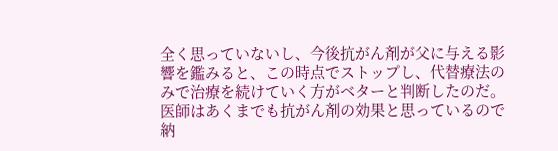全く思っていないし、今後抗がん剤が父に与える影響を鑑みると、この時点でストップし、代替療法のみで治療を続けていく方がベターと判断したのだ。 医師はあくまでも抗がん剤の効果と思っているので納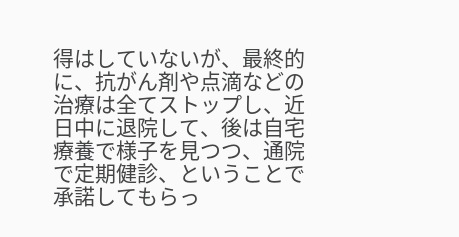得はしていないが、最終的に、抗がん剤や点滴などの治療は全てストップし、近日中に退院して、後は自宅療養で様子を見つつ、通院で定期健診、ということで承諾してもらっ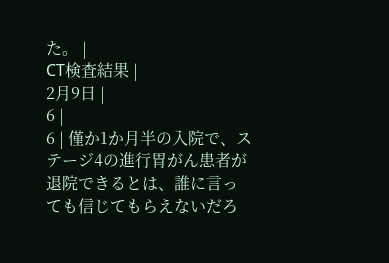た。 |
CT検査結果 |
2月9日 |
6 |
6 | 僅か1か月半の入院で、ステージ4の進行胃がん患者が退院できるとは、誰に言っても信じてもらえないだろ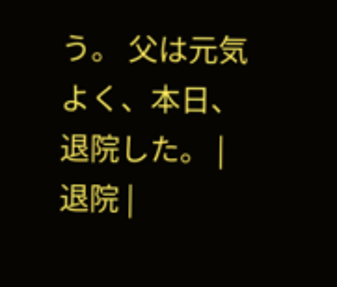う。 父は元気よく、本日、退院した。 |
退院 |